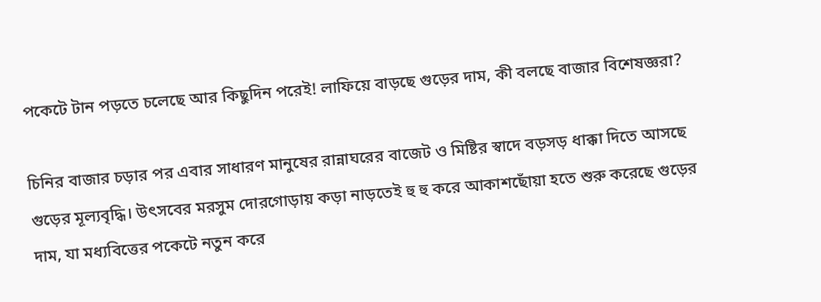পকেটে টান পড়তে চলেছে আর কিছুদিন পরেই! লাফিয়ে বাড়ছে গুড়ের দাম, কী বলছে বাজার বিশেষজ্ঞরা?

চিনির বাজার চড়ার পর এবার সাধারণ মানুষের রান্নাঘরের বাজেট ও মিষ্টির স্বাদে বড়সড় ধাক্কা দিতে আসছে গুড়ের মূল্যবৃদ্ধি। উৎসবের মরসুম দোরগোড়ায় কড়া নাড়তেই হু হু করে আকাশছোঁয়া হতে শুরু করেছে গুড়ের দাম, যা মধ্যবিত্তের পকেটে নতুন করে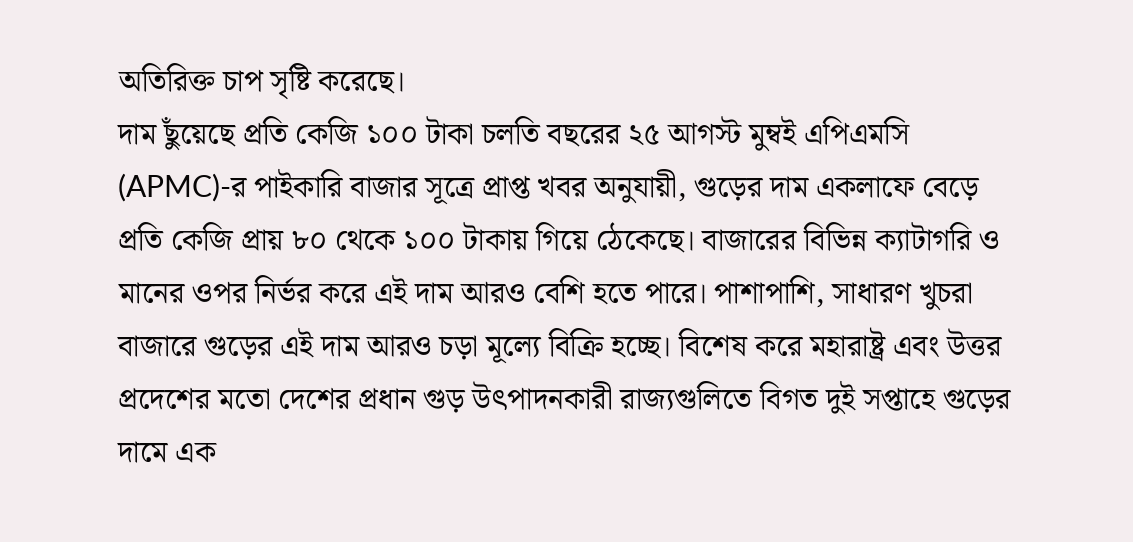অতিরিক্ত চাপ সৃষ্টি করেছে।
দাম ছুঁয়েছে প্রতি কেজি ১০০ টাকা চলতি বছরের ২৫ আগস্ট মুম্বই এপিএমসি (APMC)-র পাইকারি বাজার সূত্রে প্রাপ্ত খবর অনুযায়ী, গুড়ের দাম একলাফে বেড়ে প্রতি কেজি প্রায় ৮০ থেকে ১০০ টাকায় গিয়ে ঠেকেছে। বাজারের বিভিন্ন ক্যাটাগরি ও মানের ওপর নির্ভর করে এই দাম আরও বেশি হতে পারে। পাশাপাশি, সাধারণ খুচরা বাজারে গুড়ের এই দাম আরও চড়া মূল্যে বিক্রি হচ্ছে। বিশেষ করে মহারাষ্ট্র এবং উত্তর প্রদেশের মতো দেশের প্রধান গুড় উৎপাদনকারী রাজ্যগুলিতে বিগত দুই সপ্তাহে গুড়ের দামে এক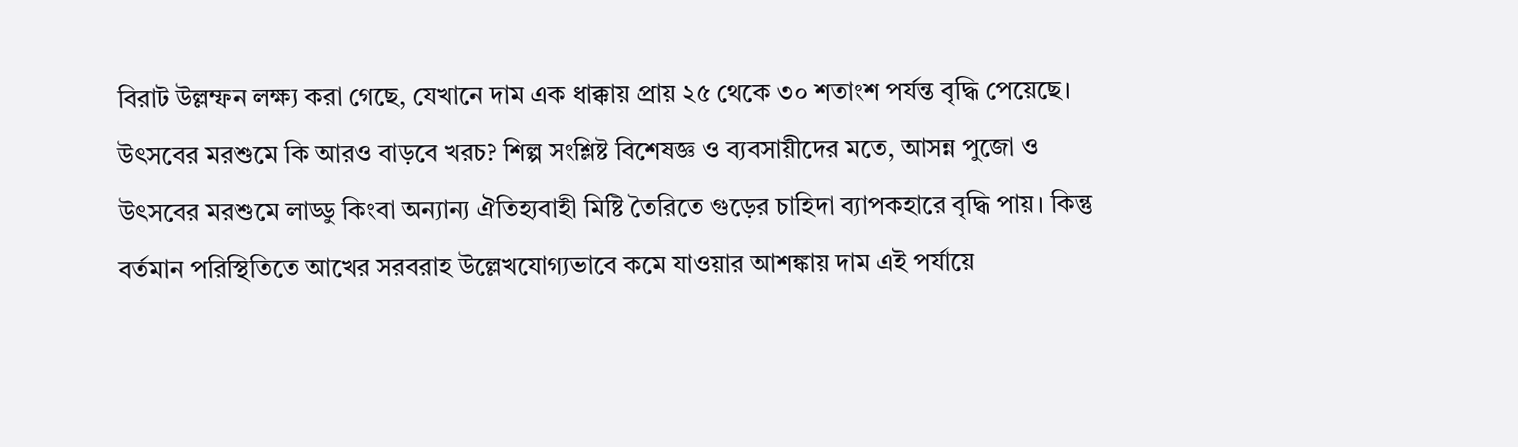বিরাট উল্লম্ফন লক্ষ্য করা গেছে, যেখানে দাম এক ধাক্কায় প্রায় ২৫ থেকে ৩০ শতাংশ পর্যন্ত বৃদ্ধি পেয়েছে।
উৎসবের মরশুমে কি আরও বাড়বে খরচ? শিল্প সংশ্লিষ্ট বিশেষজ্ঞ ও ব্যবসায়ীদের মতে, আসন্ন পুজো ও উৎসবের মরশুমে লাড্ডু কিংবা অন্যান্য ঐতিহ্যবাহী মিষ্টি তৈরিতে গুড়ের চাহিদা ব্যাপকহারে বৃদ্ধি পায়। কিন্তু বর্তমান পরিস্থিতিতে আখের সরবরাহ উল্লেখযোগ্যভাবে কমে যাওয়ার আশঙ্কায় দাম এই পর্যায়ে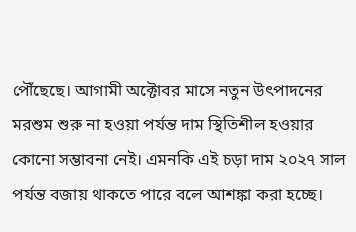পৌঁছেছে। আগামী অক্টোবর মাসে নতুন উৎপাদনের মরশুম শুরু না হওয়া পর্যন্ত দাম স্থিতিশীল হওয়ার কোনো সম্ভাবনা নেই। এমনকি এই চড়া দাম ২০২৭ সাল পর্যন্ত বজায় থাকতে পারে বলে আশঙ্কা করা হচ্ছে।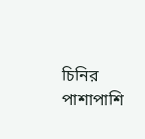চিনির পাশাপাশি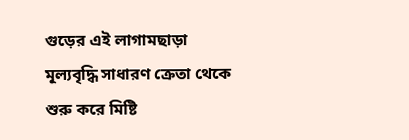গুড়ের এই লাগামছাড়া মূল্যবৃদ্ধি সাধারণ ক্রেতা থেকে শুরু করে মিষ্টি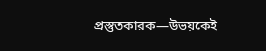প্রস্তুতকারক—উভয়কেই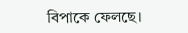বিপাকে ফেলছে।